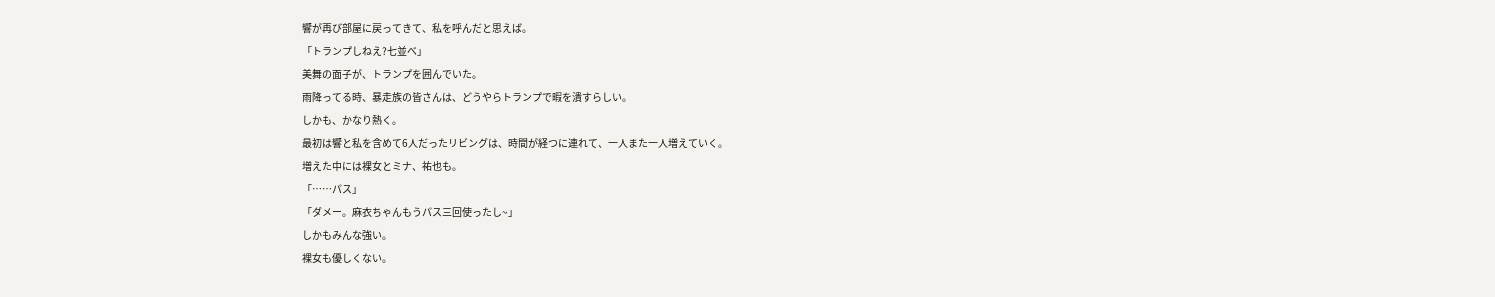響が再び部屋に戻ってきて、私を呼んだと思えば。
「トランプしねえ?七並べ」
美舞の面子が、トランプを囲んでいた。
雨降ってる時、暴走族の皆さんは、どうやらトランプで暇を潰すらしい。
しかも、かなり熱く。
最初は響と私を含めて6人だったリビングは、時間が経つに連れて、一人また一人増えていく。
増えた中には裸女とミナ、祐也も。
「……パス」
「ダメー。麻衣ちゃんもうパス三回使ったし~」
しかもみんな強い。
裸女も優しくない。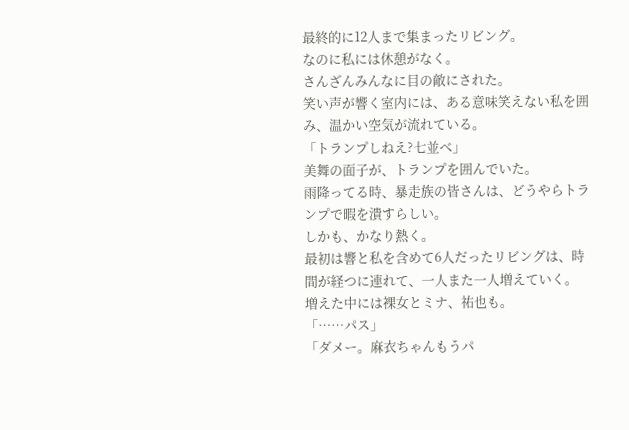最終的に12人まで集まったリビング。
なのに私には休憩がなく。
さんざんみんなに目の敵にされた。
笑い声が響く室内には、ある意味笑えない私を囲み、温かい空気が流れている。
「トランプしねえ?七並べ」
美舞の面子が、トランプを囲んでいた。
雨降ってる時、暴走族の皆さんは、どうやらトランプで暇を潰すらしい。
しかも、かなり熱く。
最初は響と私を含めて6人だったリビングは、時間が経つに連れて、一人また一人増えていく。
増えた中には裸女とミナ、祐也も。
「……パス」
「ダメー。麻衣ちゃんもうパ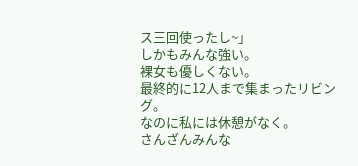ス三回使ったし~」
しかもみんな強い。
裸女も優しくない。
最終的に12人まで集まったリビング。
なのに私には休憩がなく。
さんざんみんな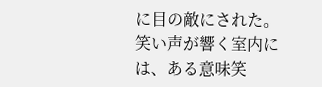に目の敵にされた。
笑い声が響く室内には、ある意味笑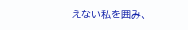えない私を囲み、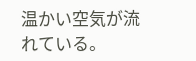温かい空気が流れている。